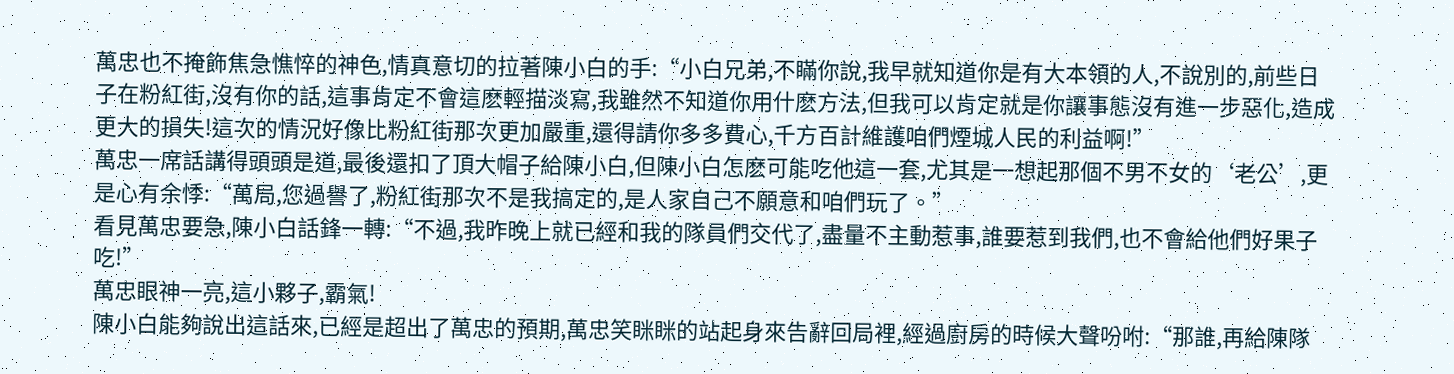萬忠也不掩飾焦急憔悴的神色,情真意切的拉著陳小白的手:“小白兄弟,不瞞你說,我早就知道你是有大本領的人,不說別的,前些日子在粉紅街,沒有你的話,這事肯定不會這麽輕描淡寫,我雖然不知道你用什麽方法,但我可以肯定就是你讓事態沒有進一步惡化,造成更大的損失!這次的情況好像比粉紅街那次更加嚴重,還得請你多多費心,千方百計維護咱們煙城人民的利益啊!”
萬忠一席話講得頭頭是道,最後還扣了頂大帽子給陳小白,但陳小白怎麽可能吃他這一套,尤其是一想起那個不男不女的‘老公’,更是心有余悸:“萬局,您過譽了,粉紅街那次不是我搞定的,是人家自己不願意和咱們玩了。”
看見萬忠要急,陳小白話鋒一轉:“不過,我昨晚上就已經和我的隊員們交代了,盡量不主動惹事,誰要惹到我們,也不會給他們好果子吃!”
萬忠眼神一亮,這小夥子,霸氣!
陳小白能夠說出這話來,已經是超出了萬忠的預期,萬忠笑眯眯的站起身來告辭回局裡,經過廚房的時候大聲吩咐:“那誰,再給陳隊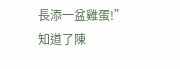長添一盆雞蛋!”
知道了陳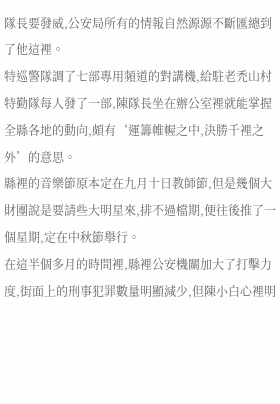隊長要發威,公安局所有的情報自然源源不斷匯總到了他這裡。
特巡警隊調了七部專用頻道的對講機,給駐老禿山村特勤隊每人發了一部,陳隊長坐在辦公室裡就能掌握全縣各地的動向,頗有‘運籌帷幄之中,決勝千裡之外’的意思。
縣裡的音樂節原本定在九月十日教師節,但是幾個大財團說是要請些大明星來,排不過檔期,便往後推了一個星期,定在中秋節舉行。
在這半個多月的時間裡,縣裡公安機關加大了打擊力度,街面上的刑事犯罪數量明顯減少,但陳小白心裡明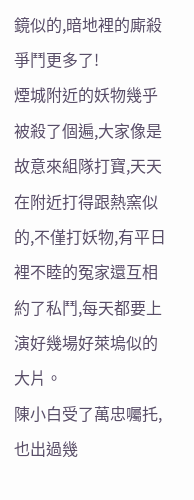鏡似的,暗地裡的廝殺爭鬥更多了!
煙城附近的妖物幾乎被殺了個遍,大家像是故意來組隊打寶,天天在附近打得跟熱窯似的,不僅打妖物,有平日裡不睦的冤家還互相約了私鬥,每天都要上演好幾場好萊塢似的大片。
陳小白受了萬忠囑托,也出過幾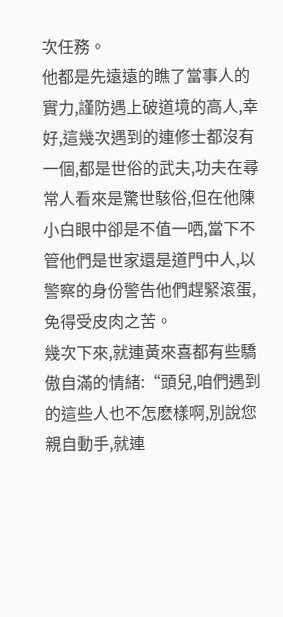次任務。
他都是先遠遠的瞧了當事人的實力,謹防遇上破道境的高人,幸好,這幾次遇到的連修士都沒有一個,都是世俗的武夫,功夫在尋常人看來是驚世駭俗,但在他陳小白眼中卻是不值一哂,當下不管他們是世家還是道門中人,以警察的身份警告他們趕緊滾蛋,免得受皮肉之苦。
幾次下來,就連黃來喜都有些驕傲自滿的情緒:“頭兒,咱們遇到的這些人也不怎麽樣啊,別說您親自動手,就連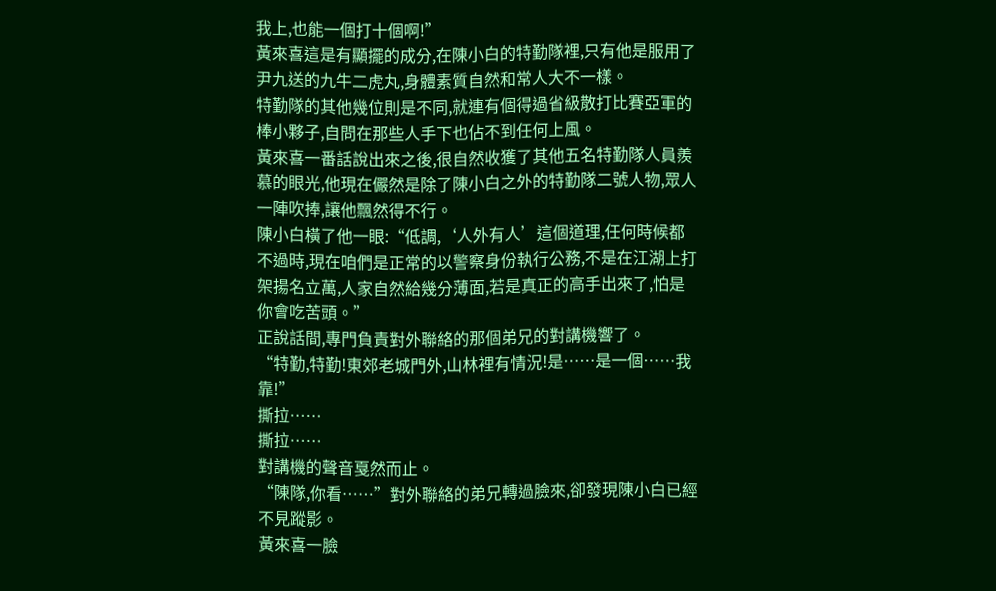我上,也能一個打十個啊!”
黃來喜這是有顯擺的成分,在陳小白的特勤隊裡,只有他是服用了尹九送的九牛二虎丸,身體素質自然和常人大不一樣。
特勤隊的其他幾位則是不同,就連有個得過省級散打比賽亞軍的棒小夥子,自問在那些人手下也佔不到任何上風。
黃來喜一番話說出來之後,很自然收獲了其他五名特勤隊人員羨慕的眼光,他現在儼然是除了陳小白之外的特勤隊二號人物,眾人一陣吹捧,讓他飄然得不行。
陳小白橫了他一眼:“低調,‘人外有人’這個道理,任何時候都不過時,現在咱們是正常的以警察身份執行公務,不是在江湖上打架揚名立萬,人家自然給幾分薄面,若是真正的高手出來了,怕是你會吃苦頭。”
正說話間,專門負責對外聯絡的那個弟兄的對講機響了。
“特勤,特勤!東郊老城門外,山林裡有情況!是……是一個……我靠!”
撕拉……
撕拉……
對講機的聲音戛然而止。
“陳隊,你看……”對外聯絡的弟兄轉過臉來,卻發現陳小白已經不見蹤影。
黃來喜一臉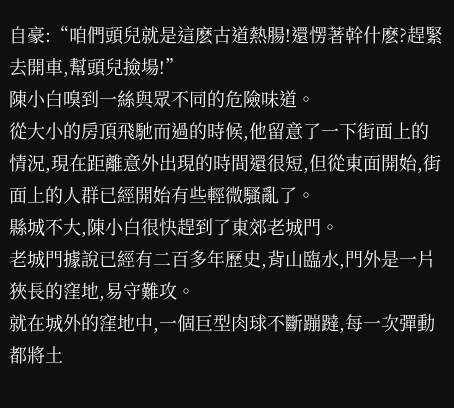自豪:“咱們頭兒就是這麽古道熱腸!還愣著幹什麽?趕緊去開車,幫頭兒撿場!”
陳小白嗅到一絲與眾不同的危險味道。
從大小的房頂飛馳而過的時候,他留意了一下街面上的情況,現在距離意外出現的時間還很短,但從東面開始,街面上的人群已經開始有些輕微騷亂了。
縣城不大,陳小白很快趕到了東郊老城門。
老城門據說已經有二百多年歷史,背山臨水,門外是一片狹長的窪地,易守難攻。
就在城外的窪地中,一個巨型肉球不斷蹦躂,每一次彈動都將土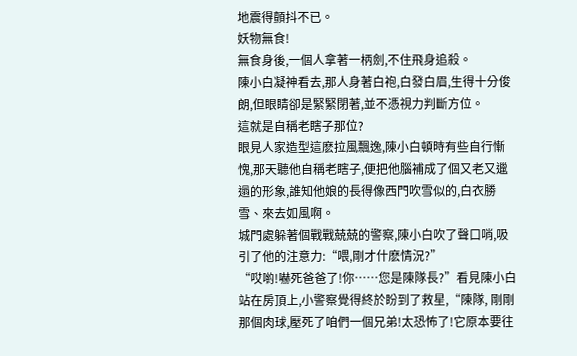地震得顫抖不已。
妖物無食!
無食身後,一個人拿著一柄劍,不住飛身追殺。
陳小白凝神看去,那人身著白袍,白發白眉,生得十分俊朗,但眼睛卻是緊緊閉著,並不憑視力判斷方位。
這就是自稱老瞎子那位?
眼見人家造型這麽拉風飄逸,陳小白頓時有些自行慚愧,那天聽他自稱老瞎子,便把他腦補成了個又老又邋遢的形象,誰知他娘的長得像西門吹雪似的,白衣勝雪、來去如風啊。
城門處躲著個戰戰兢兢的警察,陳小白吹了聲口哨,吸引了他的注意力:“喂,剛才什麽情況?”
“哎喲!嚇死爸爸了!你……您是陳隊長?”看見陳小白站在房頂上,小警察覺得終於盼到了救星,“陳隊, 剛剛那個肉球,壓死了咱們一個兄弟!太恐怖了!它原本要往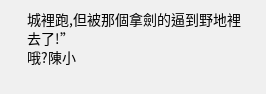城裡跑,但被那個拿劍的逼到野地裡去了!”
哦?陳小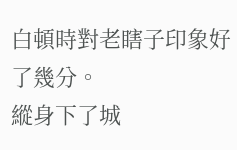白頓時對老瞎子印象好了幾分。
縱身下了城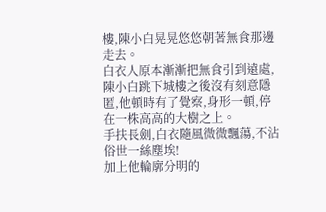樓,陳小白晃晃悠悠朝著無食那邊走去。
白衣人原本漸漸把無食引到遠處,陳小白跳下城樓之後沒有刻意隱匿,他頓時有了覺察,身形一頓,停在一株高高的大樹之上。
手扶長劍,白衣隨風微微飄蕩,不沾俗世一絲塵埃!
加上他輪廓分明的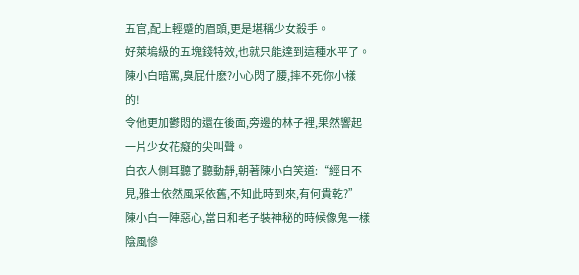五官,配上輕蹙的眉頭,更是堪稱少女殺手。
好萊塢級的五塊錢特效,也就只能達到這種水平了。
陳小白暗罵,臭屁什麽?小心閃了腰,摔不死你小樣的!
令他更加鬱悶的還在後面,旁邊的林子裡,果然響起一片少女花癡的尖叫聲。
白衣人側耳聽了聽動靜,朝著陳小白笑道:“經日不見,雅士依然風采依舊,不知此時到來,有何貴乾?”
陳小白一陣惡心,當日和老子裝神秘的時候像鬼一樣陰風慘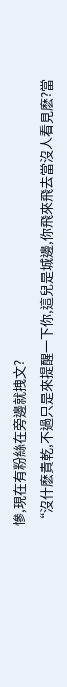慘,現在有粉絲在旁邊就拽文?
“沒什麽貴乾,不過只是來提醒一下你,這兒是城邊,你飛來飛去當沒人看見麽?當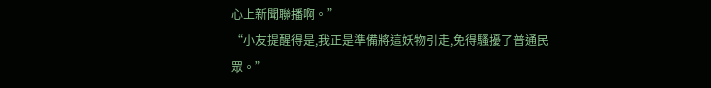心上新聞聯播啊。”
“小友提醒得是,我正是準備將這妖物引走,免得騷擾了普通民眾。”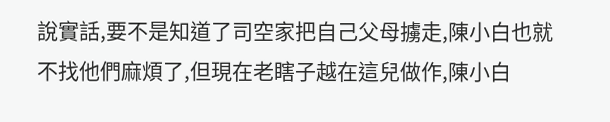說實話,要不是知道了司空家把自己父母擄走,陳小白也就不找他們麻煩了,但現在老瞎子越在這兒做作,陳小白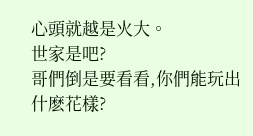心頭就越是火大。
世家是吧?
哥們倒是要看看,你們能玩出什麽花樣?